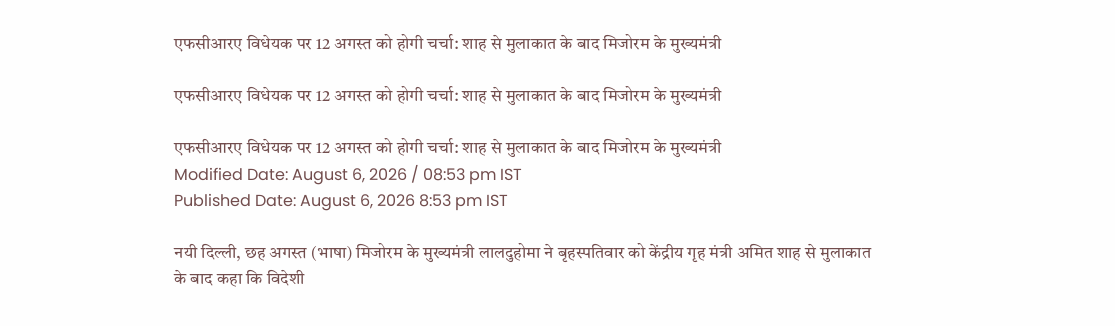एफसीआरए विधेयक पर 12 अगस्त को होगी चर्चा: शाह से मुलाकात के बाद मिजोरम के मुख्यमंत्री

एफसीआरए विधेयक पर 12 अगस्त को होगी चर्चा: शाह से मुलाकात के बाद मिजोरम के मुख्यमंत्री

एफसीआरए विधेयक पर 12 अगस्त को होगी चर्चा: शाह से मुलाकात के बाद मिजोरम के मुख्यमंत्री
Modified Date: August 6, 2026 / 08:53 pm IST
Published Date: August 6, 2026 8:53 pm IST

नयी दिल्ली, छह अगस्त (भाषा) मिजोरम के मुख्यमंत्री लालदुहोमा ने बृहस्पतिवार को केंद्रीय गृह मंत्री अमित शाह से मुलाकात के बाद कहा कि विदेशी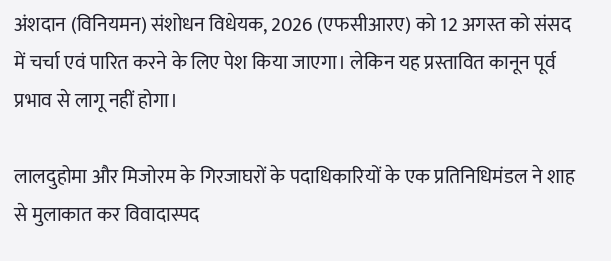अंशदान (विनियमन) संशोधन विधेयक, 2026 (एफसीआरए) को 12 अगस्त को संसद में चर्चा एवं पारित करने के लिए पेश किया जाएगा। लेकिन यह प्रस्तावित कानून पूर्व प्रभाव से लागू नहीं होगा।

लालदुहोमा और मिजोरम के गिरजाघरों के पदाधिकारियों के एक प्रतिनिधिमंडल ने शाह से मुलाकात कर विवादास्पद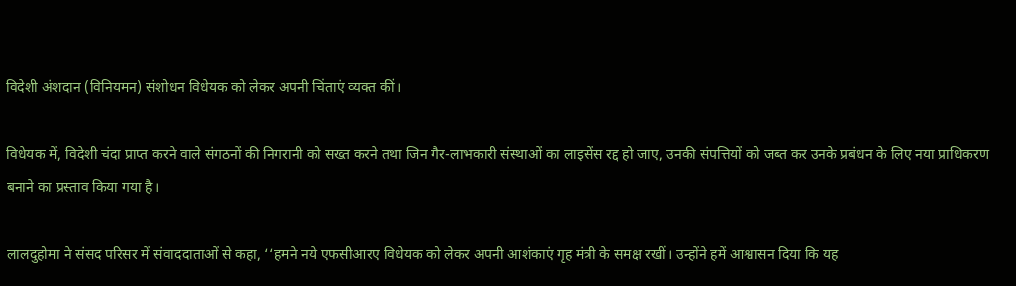विदेशी अंशदान (विनियमन) संशोधन विधेयक को लेकर अपनी चिंताएं व्यक्त कीं।

विधेयक में, विदेशी चंदा प्राप्त करने वाले संगठनों की निगरानी को सख्त करने तथा जिन गैर-लाभकारी संस्थाओं का लाइसेंस रद्द हो जाए, उनकी संपत्तियों को जब्त कर उनके प्रबंधन के लिए नया प्राधिकरण बनाने का प्रस्ताव किया गया है।

लालदुहोमा ने संसद परिसर में संवाददाताओं से कहा, ‘‘हमने नये एफसीआरए विधेयक को लेकर अपनी आशंकाएं गृह मंत्री के समक्ष रखीं। उन्होंने हमें आश्वासन दिया कि यह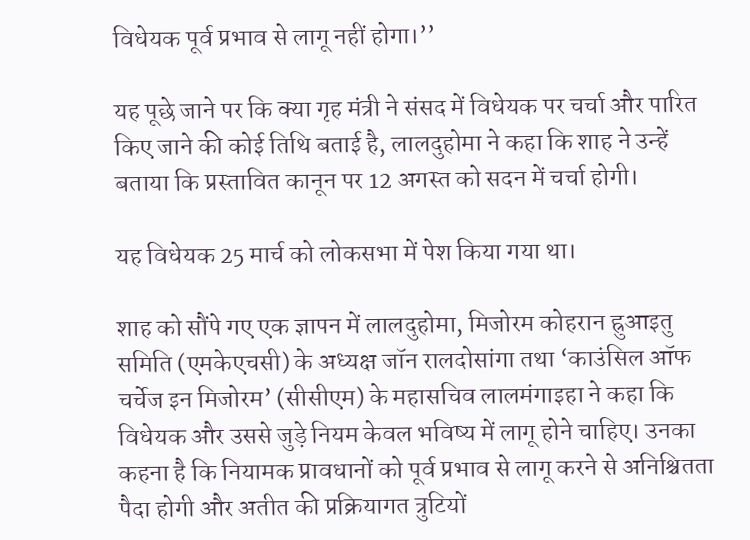विधेयक पूर्व प्रभाव से लागू नहीं होगा।’’

यह पूछे जाने पर कि क्या गृह मंत्री ने संसद में विधेयक पर चर्चा और पारित किए जाने की कोई तिथि बताई है, लालदुहोमा ने कहा कि शाह ने उन्हें बताया कि प्रस्तावित कानून पर 12 अगस्त को सदन में चर्चा होगी।

यह विधेयक 25 मार्च को लोकसभा में पेश किया गया था।

शाह को सौंपे गए एक ज्ञापन में लालदुहोमा, मिजोरम कोहरान ह्रुआइतु समिति (एमकेएचसी) के अध्यक्ष जॉन रालदोसांगा तथा ‘काउंसिल ऑफ चर्चेज इन मिजोरम’ (सीसीएम) के महासचिव लालमंगाइहा ने कहा कि विधेयक और उससे जुड़े नियम केवल भविष्य में लागू होने चाहिए। उनका कहना है कि नियामक प्रावधानों को पूर्व प्रभाव से लागू करने से अनिश्चितता पैदा होगी और अतीत की प्रक्रियागत त्रुटियों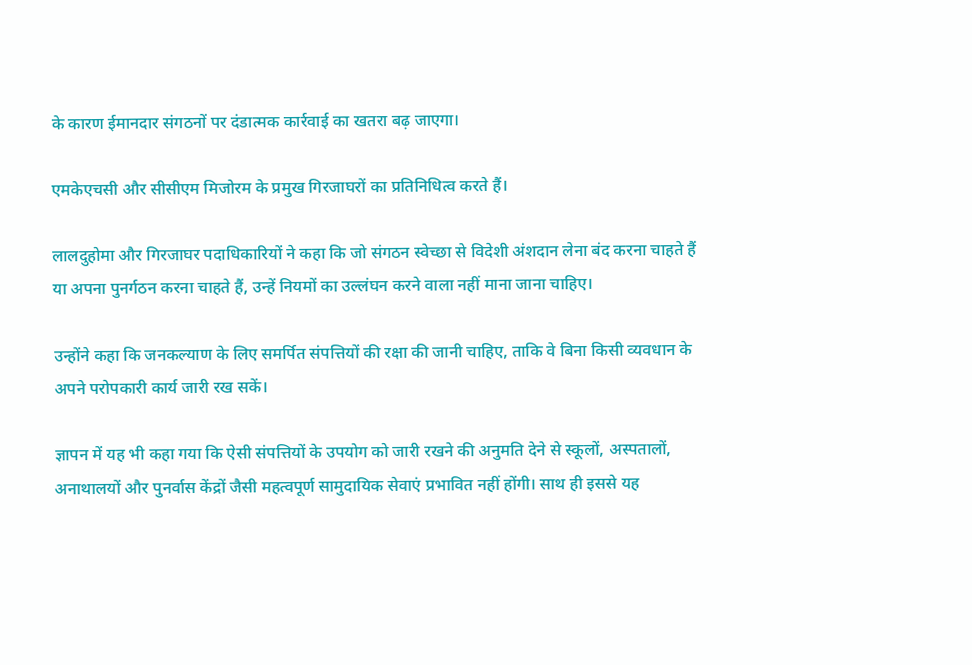के कारण ईमानदार संगठनों पर दंडात्मक कार्रवाई का खतरा बढ़ जाएगा।

एमकेएचसी और सीसीएम मिजोरम के प्रमुख गिरजाघरों का प्रतिनिधित्व करते हैं।

लालदुहोमा और गिरजाघर पदाधिकारियों ने कहा कि जो संगठन स्वेच्छा से विदेशी अंशदान लेना बंद करना चाहते हैं या अपना पुनर्गठन करना चाहते हैं, उन्हें नियमों का उल्लंघन करने वाला नहीं माना जाना चाहिए।

उन्होंने कहा कि जनकल्याण के लिए समर्पित संपत्तियों की रक्षा की जानी चाहिए, ताकि वे बिना किसी व्यवधान के अपने परोपकारी कार्य जारी रख सकें।

ज्ञापन में यह भी कहा गया कि ऐसी संपत्तियों के उपयोग को जारी रखने की अनुमति देने से स्कूलों, अस्पतालों, अनाथालयों और पुनर्वास केंद्रों जैसी महत्वपूर्ण सामुदायिक सेवाएं प्रभावित नहीं होंगी। साथ ही इससे यह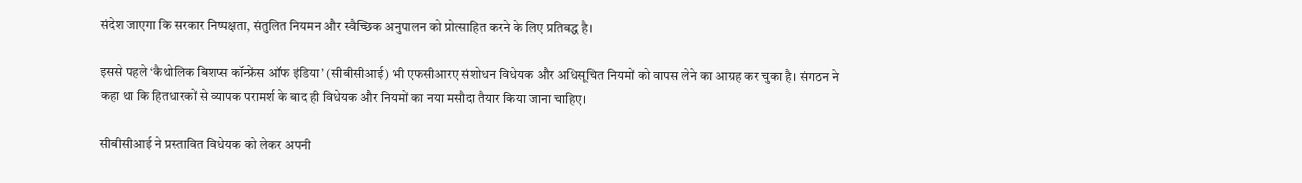संदेश जाएगा कि सरकार निष्पक्षता, संतुलित नियमन और स्वैच्छिक अनुपालन को प्रोत्साहित करने के लिए प्रतिबद्ध है।

इससे पहले ‘कैथोलिक बिशप्स कॉन्फ्रेंस ऑफ इंडिया’ (सीबीसीआई) भी एफसीआरए संशोधन विधेयक और अधिसूचित नियमों को वापस लेने का आग्रह कर चुका है। संगठन ने कहा था कि हितधारकों से व्यापक परामर्श के बाद ही विधेयक और नियमों का नया मसौदा तैयार किया जाना चाहिए।

सीबीसीआई ने प्रस्तावित विधेयक को लेकर अपनी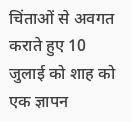चिंताओं से अवगत कराते हुए 10 जुलाई को शाह को एक ज्ञापन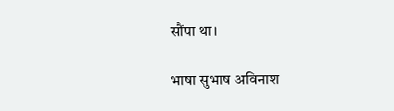सौंपा था।

भाषा सुभाष अविनाश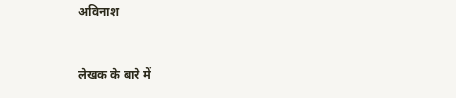अविनाश


लेखक के बारे में